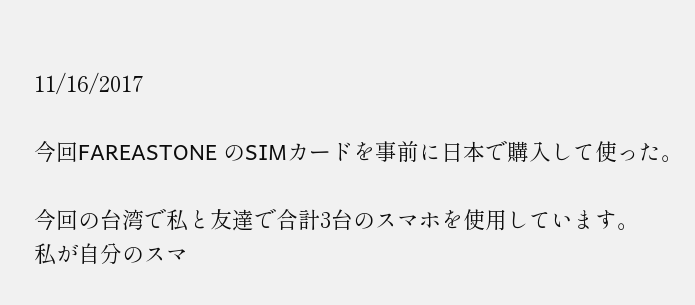11/16/2017

今回FAREASTONE のSIMカードを事前に日本で購入して使った。

今回の台湾で私と友達で合計3台のスマホを使用しています。
私が自分のスマ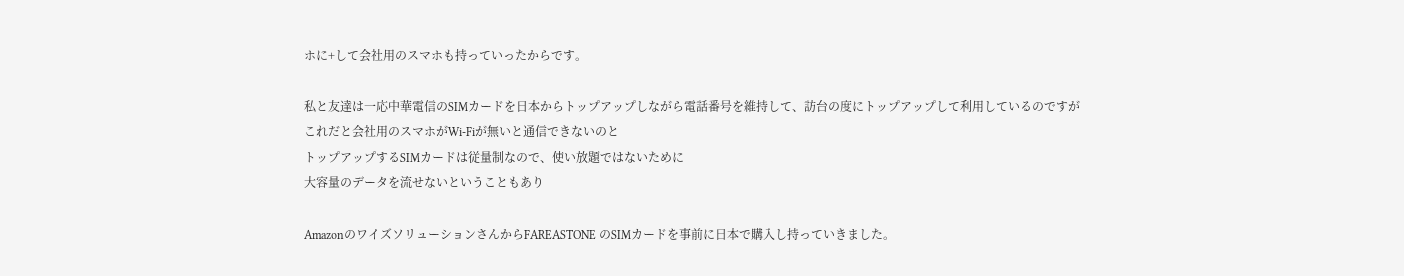ホに+して会社用のスマホも持っていったからです。

私と友達は一応中華電信のSIMカードを日本からトップアップしながら電話番号を維持して、訪台の度にトップアップして利用しているのですが
これだと会社用のスマホがWi-Fiが無いと通信できないのと
トップアップするSIMカードは従量制なので、使い放題ではないために
大容量のデータを流せないということもあり

AmazonのワイズソリューションさんからFAREASTONE のSIMカードを事前に日本で購入し持っていきました。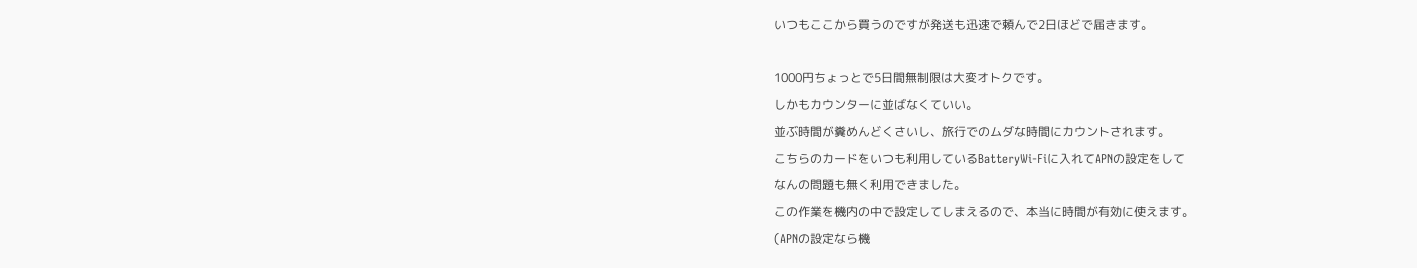いつもここから買うのですが発送も迅速で頼んで2日ほどで届きます。

1000円ちょっとで5日間無制限は大変オトクです。
しかもカウンターに並ばなくていい。
並ぶ時間が糞めんどくさいし、旅行でのムダな時間にカウントされます。
こちらのカードをいつも利用しているBatteryWi-Fiに入れてAPNの設定をして
なんの問題も無く利用できました。
この作業を機内の中で設定してしまえるので、本当に時間が有効に使えます。
(APNの設定なら機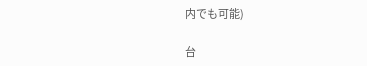内でも可能)

台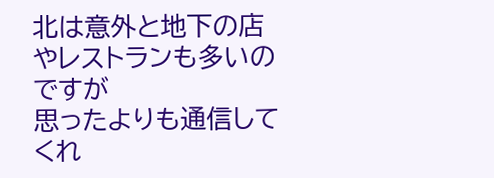北は意外と地下の店やレストランも多いのですが
思ったよりも通信してくれ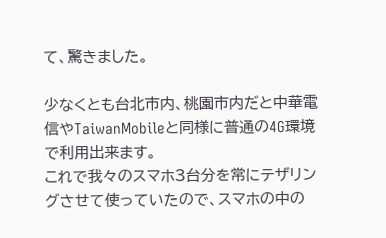て、驚きました。

少なくとも台北市内、桃園市内だと中華電信やTaiwanMobileと同様に普通の4G環境で利用出来ます。
これで我々のスマホ3台分を常にテザリングさせて使っていたので、スマホの中の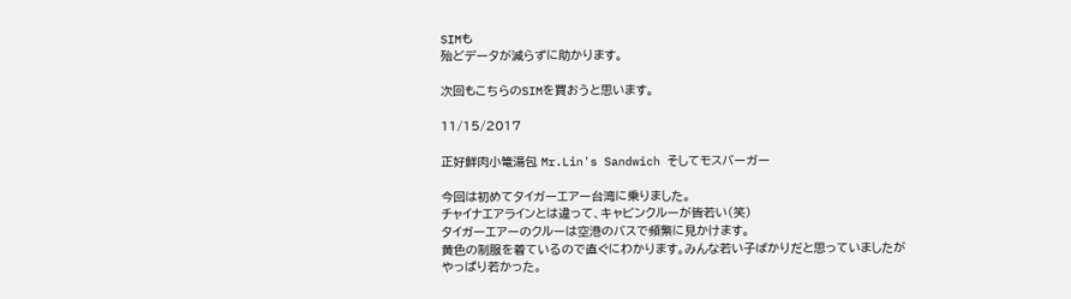SIMも
殆どデータが減らずに助かります。

次回もこちらのSIMを買おうと思います。

11/15/2017

正好鮮肉小篭湯包 Mr.Lin's Sandwich そしてモスバーガー

今回は初めてタイガーエアー台湾に乗りました。
チャイナエアラインとは違って、キャビンクルーが皆若い(笑)
タイガーエアーのクルーは空港のバスで頻繁に見かけます。
黄色の制服を着ているので直ぐにわかります。みんな若い子ばかりだと思っていましたが
やっぱり若かった。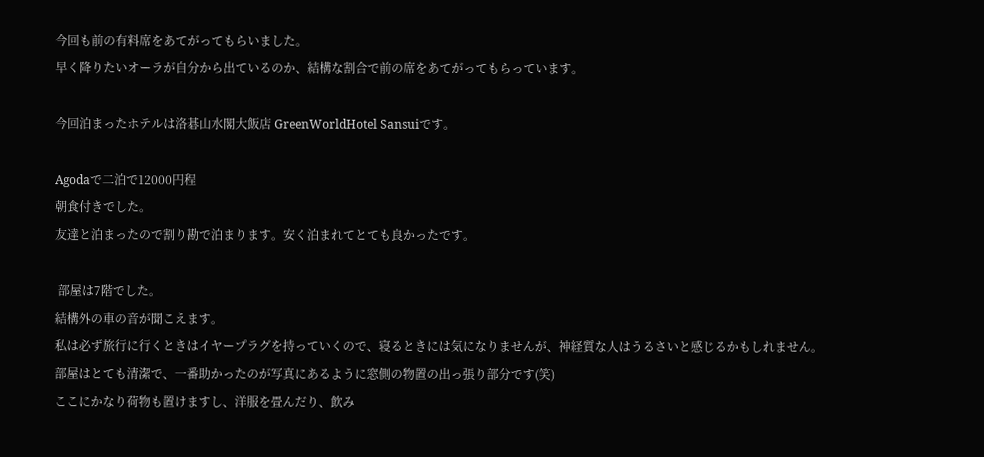今回も前の有料席をあてがってもらいました。
早く降りたいオーラが自分から出ているのか、結構な割合で前の席をあてがってもらっています。

今回泊まったホテルは洛碁山水閣大飯店 GreenWorldHotel Sansuiです。

Agodaで二泊で12000円程
朝食付きでした。
友達と泊まったので割り勘で泊まります。安く泊まれてとても良かったです。

 部屋は7階でした。
結構外の車の音が聞こえます。
私は必ず旅行に行くときはイヤープラグを持っていくので、寝るときには気になりませんが、神経質な人はうるさいと感じるかもしれません。
部屋はとても清潔で、一番助かったのが写真にあるように窓側の物置の出っ張り部分です(笑)
ここにかなり荷物も置けますし、洋服を畳んだり、飲み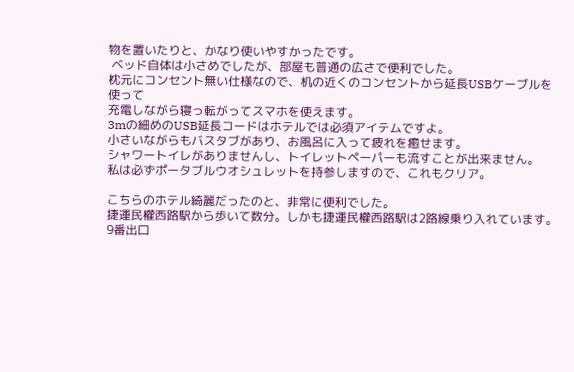物を置いたりと、かなり使いやすかったです。
 ベッド自体は小さめでしたが、部屋も普通の広さで便利でした。
枕元にコンセント無い仕様なので、机の近くのコンセントから延長USBケーブルを使って
充電しながら寝っ転がってスマホを使えます。
3mの細めのUSB延長コードはホテルでは必須アイテムですよ。
小さいながらもバスタブがあり、お風呂に入って疲れを癒せます。
シャワートイレがありませんし、トイレットペーパーも流すことが出来ません。
私は必ずポータブルウオシュレットを持参しますので、これもクリア。

こちらのホテル綺麗だったのと、非常に便利でした。
捷運民權西路駅から歩いて数分。しかも捷運民權西路駅は2路線乗り入れています。
9番出口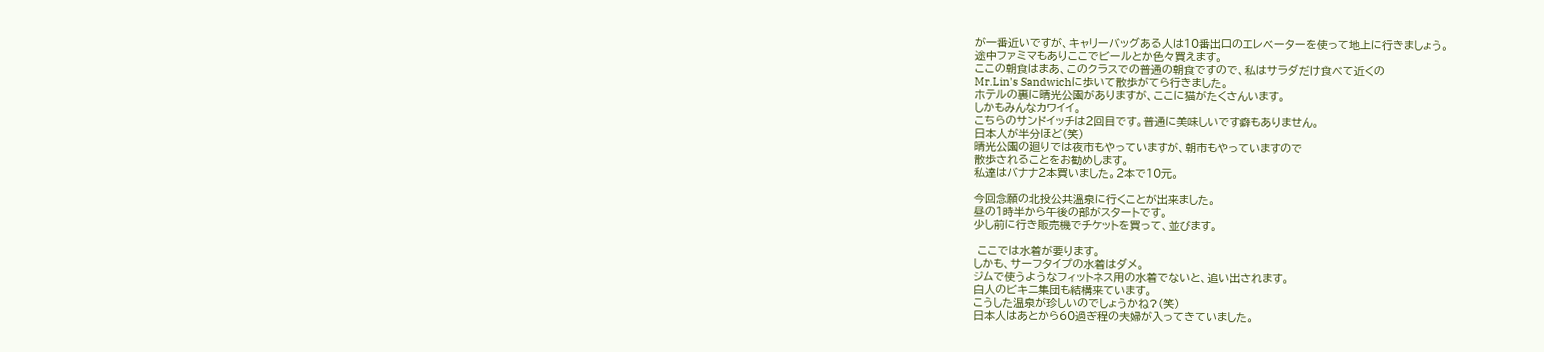が一番近いですが、キャリーバッグある人は10番出口のエレベーターを使って地上に行きましょう。
途中ファミマもありここでビールとか色々買えます。
ここの朝食はまあ、このクラスでの普通の朝食ですので、私はサラダだけ食べて近くの
Mr.Lin's Sandwichに歩いて散歩がてら行きました。
ホテルの裏に晴光公園がありますが、ここに猫がたくさんいます。
しかもみんなカワイイ。
こちらのサンドイッチは2回目です。普通に美味しいです癖もありません。
日本人が半分ほど(笑)
晴光公園の廻りでは夜市もやっていますが、朝市もやっていますので
散歩されることをお勧めします。
私達はバナナ2本買いました。2本で10元。

今回念願の北投公共溫泉に行くことが出来ました。
昼の1時半から午後の部がスタートです。
少し前に行き販売機でチケットを買って、並びます。

 ここでは水着が要ります。
しかも、サーフタイプの水着はダメ。
ジムで使うようなフィットネス用の水着でないと、追い出されます。
白人のビキニ集団も結構来ています。
こうした温泉が珍しいのでしょうかね?(笑)
日本人はあとから60過ぎ程の夫婦が入ってきていました。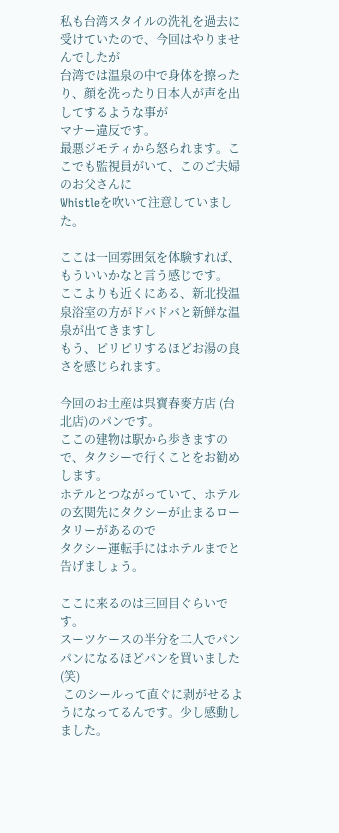私も台湾スタイルの洗礼を過去に受けていたので、今回はやりませんでしたが
台湾では温泉の中で身体を擦ったり、顔を洗ったり日本人が声を出してするような事が
マナー違反です。
最悪ジモティから怒られます。ここでも監視員がいて、このご夫婦のお父さんに
Whistleを吹いて注意していました。

ここは一回雰囲気を体験すれば、もういいかなと言う感じです。
ここよりも近くにある、新北投温泉浴室の方がドバドバと新鮮な温泉が出てきますし
もう、ピリピリするほどお湯の良さを感じられます。

今回のお土産は呉寶春麥方店 (台北店)のパンです。
ここの建物は駅から歩きますので、タクシーで行くことをお勧めします。
ホテルとつながっていて、ホテルの玄関先にタクシーが止まるロータリーがあるので
タクシー運転手にはホテルまでと告げましょう。

ここに来るのは三回目ぐらいです。
スーツケースの半分を二人でパンパンになるほどパンを買いました(笑)
 このシールって直ぐに剥がせるようになってるんです。少し感動しました。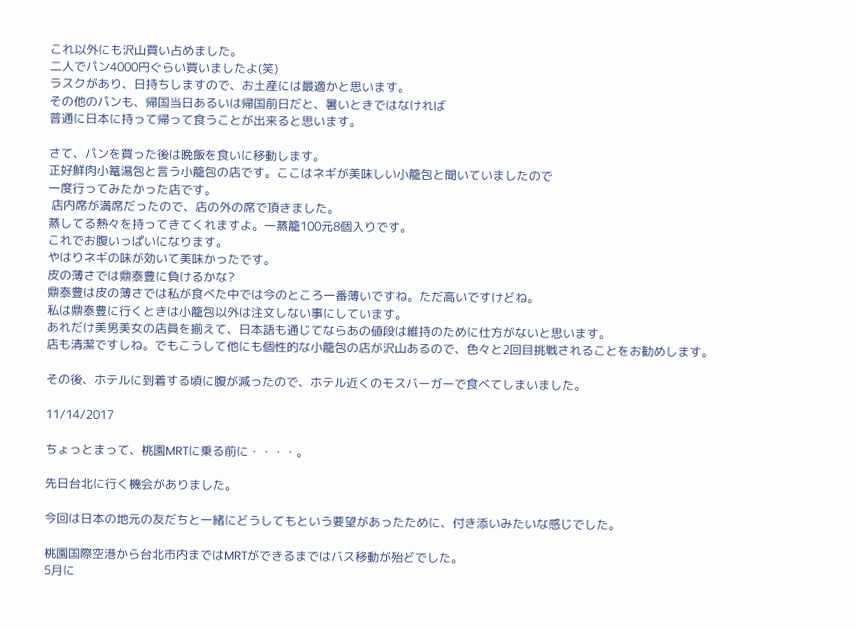これ以外にも沢山買い占めました。
二人でパン4000円ぐらい買いましたよ(笑)
ラスクがあり、日持ちしますので、お土産には最適かと思います。
その他のパンも、帰国当日あるいは帰国前日だと、暑いときではなければ
普通に日本に持って帰って食うことが出来ると思います。

さて、パンを買った後は晩飯を食いに移動します。
正好鮮肉小篭湯包と言う小籠包の店です。ここはネギが美味しい小籠包と聞いていましたので
一度行ってみたかった店です。
 店内席が満席だったので、店の外の席で頂きました。
蒸してる熱々を持ってきてくれますよ。一蒸籠100元8個入りです。
これでお腹いっぱいになります。
やはりネギの味が効いて美味かったです。
皮の薄さでは鼎泰豊に負けるかな?
鼎泰豊は皮の薄さでは私が食べた中では今のところ一番薄いですね。ただ高いですけどね。
私は鼎泰豊に行くときは小籠包以外は注文しない事にしています。
あれだけ美男美女の店員を揃えて、日本語も通じてならあの値段は維持のために仕方がないと思います。
店も清潔ですしね。でもこうして他にも個性的な小籠包の店が沢山あるので、色々と2回目挑戦されることをお勧めします。

その後、ホテルに到着する頃に腹が減ったので、ホテル近くのモスバーガーで食べてしまいました。

11/14/2017

ちょっとまって、桃園MRTに乗る前に・・・・。

先日台北に行く機会がありました。

今回は日本の地元の友だちと一緒にどうしてもという要望があったために、付き添いみたいな感じでした。

桃園国際空港から台北市内まではMRTができるまではバス移動が殆どでした。
5月に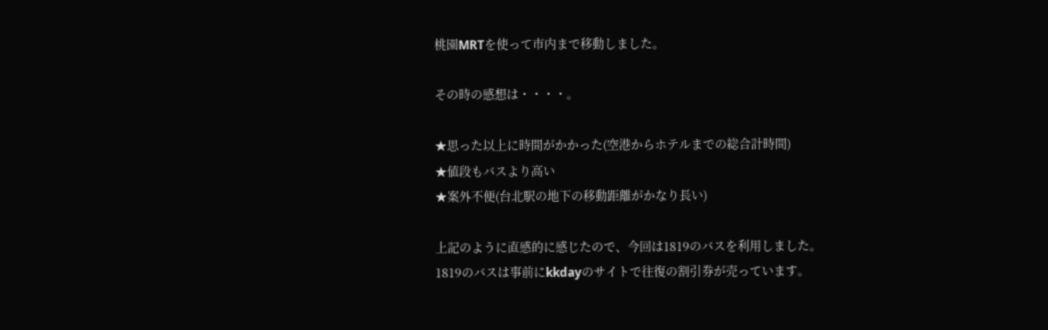桃園MRTを使って市内まで移動しました。

その時の感想は・・・・。

★思った以上に時間がかかった(空港からホテルまでの総合計時間)
★値段もバスより高い
★案外不便(台北駅の地下の移動距離がかなり長い)

上記のように直感的に感じたので、今回は1819のバスを利用しました。
1819のバスは事前にkkdayのサイトで往復の割引券が売っています。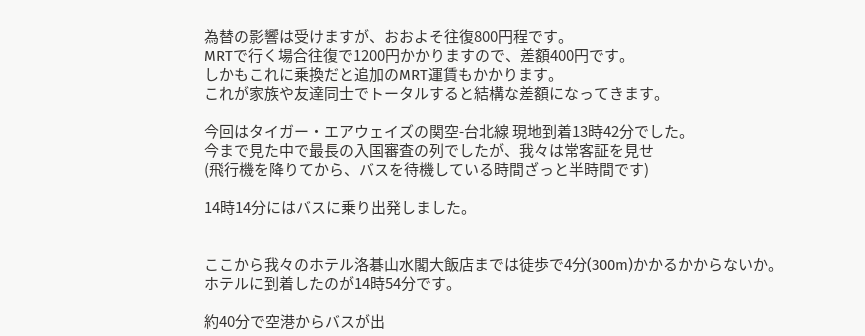為替の影響は受けますが、おおよそ往復800円程です。
MRTで行く場合往復で1200円かかりますので、差額400円です。
しかもこれに乗換だと追加のMRT運賃もかかります。
これが家族や友達同士でトータルすると結構な差額になってきます。

今回はタイガー・エアウェイズの関空-台北線 現地到着13時42分でした。
今まで見た中で最長の入国審査の列でしたが、我々は常客証を見せ
(飛行機を降りてから、バスを待機している時間ざっと半時間です)

14時14分にはバスに乗り出発しました。


ここから我々のホテル洛碁山水閣大飯店までは徒歩で4分(300m)かかるかからないか。
ホテルに到着したのが14時54分です。

約40分で空港からバスが出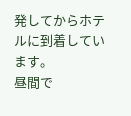発してからホテルに到着しています。
昼間で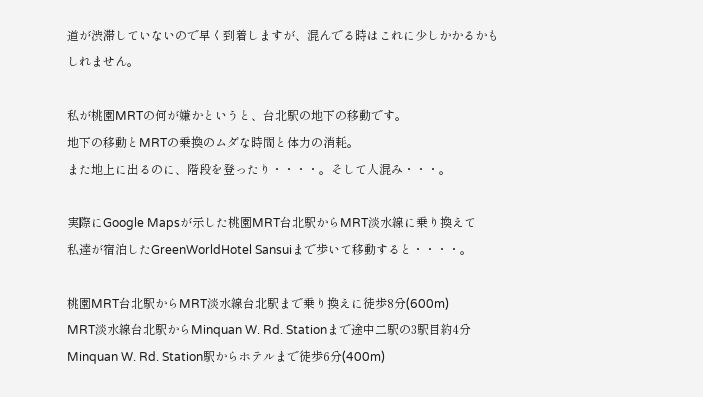道が渋滞していないので早く到着しますが、混んでる時はこれに少しかかるかもしれません。

私が桃園MRTの何が嫌かというと、台北駅の地下の移動です。
地下の移動とMRTの乗換のムダな時間と体力の消耗。
また地上に出るのに、階段を登ったり・・・・。そして人混み・・・。

実際にGoogle Mapsが示した桃園MRT台北駅からMRT淡水線に乗り換えて
私達が宿泊したGreenWorldHotel Sansuiまで歩いて移動すると・・・・。

桃園MRT台北駅からMRT淡水線台北駅まで乗り換えに徒歩8分(600m)
MRT淡水線台北駅からMinquan W. Rd. Stationまで途中二駅の3駅目約4分
Minquan W. Rd. Station駅からホテルまで徒歩6分(400m)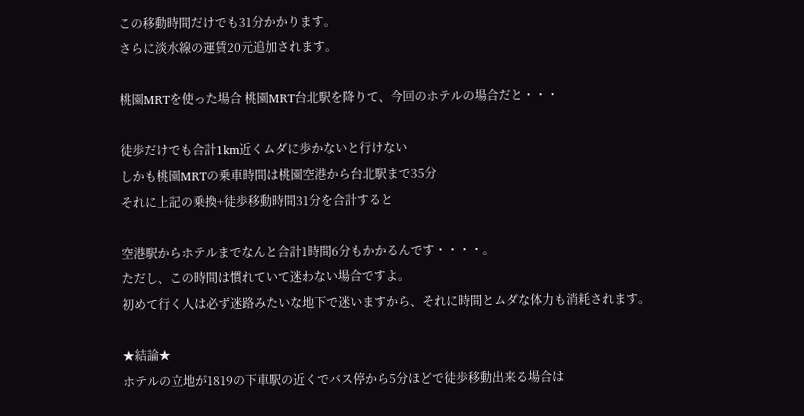この移動時間だけでも31分かかります。
さらに淡水線の運賃20元追加されます。

桃園MRTを使った場合 桃園MRT台北駅を降りて、今回のホテルの場合だと・・・

徒歩だけでも合計1km近くムダに歩かないと行けない
しかも桃園MRTの乗車時間は桃園空港から台北駅まで35分
それに上記の乗換+徒歩移動時間31分を合計すると

空港駅からホテルまでなんと合計1時間6分もかかるんです・・・・。
ただし、この時間は慣れていて迷わない場合ですよ。
初めて行く人は必ず迷路みたいな地下で迷いますから、それに時間とムダな体力も消耗されます。

★結論★
ホテルの立地が1819の下車駅の近くでバス停から5分ほどで徒歩移動出来る場合は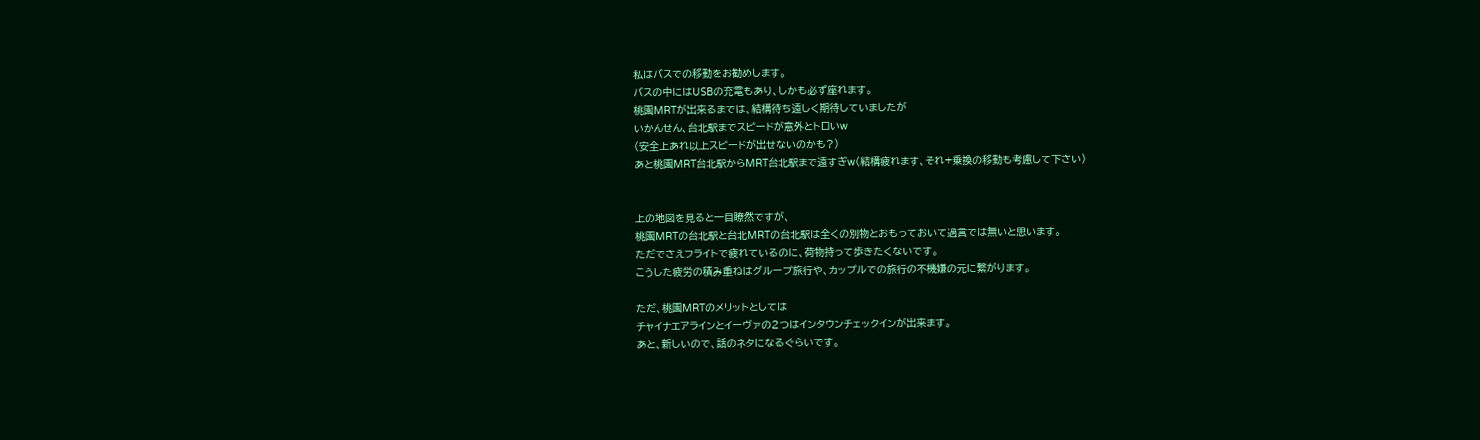私はバスでの移動をお勧めします。
バスの中にはUSBの充電もあり、しかも必ず座れます。
桃園MRTが出来るまでは、結構待ち遠しく期待していましたが
いかんせん、台北駅までスピードが意外とトロいw
(安全上あれ以上スピードが出せないのかも?)
あと桃園MRT台北駅からMRT台北駅まで遠すぎw(結構疲れます、それ+乗換の移動も考慮して下さい)


上の地図を見ると一目瞭然ですが、
桃園MRTの台北駅と台北MRTの台北駅は全くの別物とおもっておいて過言では無いと思います。
ただでさえフライトで疲れているのに、荷物持って歩きたくないです。
こうした疲労の積み重ねはグループ旅行や、カップルでの旅行の不機嫌の元に繋がります。

ただ、桃園MRTのメリットとしては
チャイナエアラインとイーヴァの2つはインタウンチェックインが出来ます。
あと、新しいので、話のネタになるぐらいです。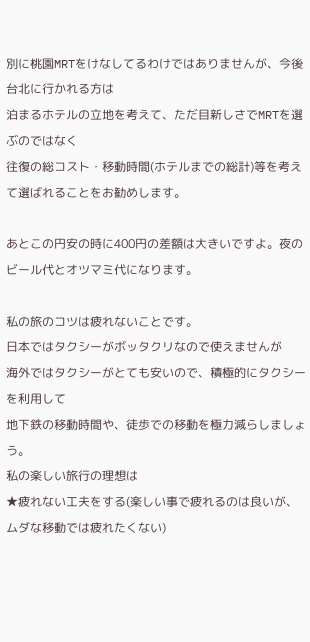別に桃園MRTをけなしてるわけではありませんが、今後台北に行かれる方は
泊まるホテルの立地を考えて、ただ目新しさでMRTを選ぶのではなく
往復の総コスト・移動時間(ホテルまでの総計)等を考えて選ばれることをお勧めします。

あとこの円安の時に400円の差額は大きいですよ。夜のビール代とオツマミ代になります。

私の旅のコツは疲れないことです。
日本ではタクシーがボッタクリなので使えませんが
海外ではタクシーがとても安いので、積極的にタクシーを利用して
地下鉄の移動時間や、徒歩での移動を極力減らしましょう。
私の楽しい旅行の理想は
★疲れない工夫をする(楽しい事で疲れるのは良いが、ムダな移動では疲れたくない)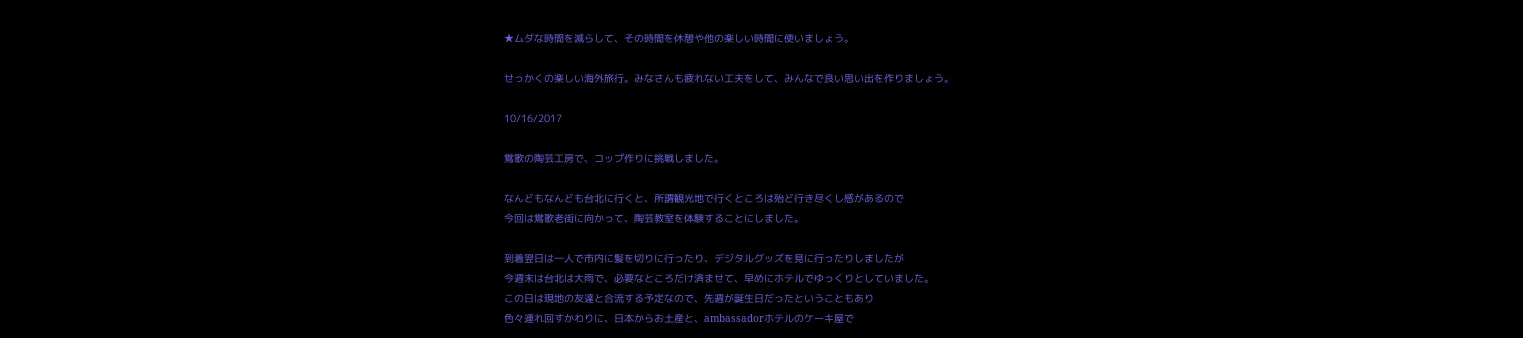★ムダな時間を減らして、その時間を休憩や他の楽しい時間に使いましょう。

せっかくの楽しい海外旅行。みなさんも疲れない工夫をして、みんなで良い思い出を作りましょう。

10/16/2017

鴬歌の陶芸工房で、コップ作りに挑戦しました。

なんどもなんども台北に行くと、所謂観光地で行くところは殆ど行き尽くし感があるので
今回は鴬歌老街に向かって、陶芸教室を体験することにしました。

到着翌日は一人で市内に髪を切りに行ったり、デジタルグッズを見に行ったりしましたが
今週末は台北は大雨で、必要なところだけ済ませて、早めにホテルでゆっくりとしていました。
この日は現地の友達と合流する予定なので、先週が誕生日だったということもあり
色々連れ回すかわりに、日本からお土産と、ambassadorホテルのケーキ屋で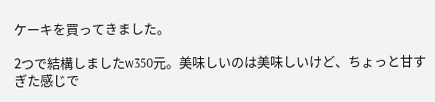ケーキを買ってきました。

2つで結構しましたw350元。美味しいのは美味しいけど、ちょっと甘すぎた感じで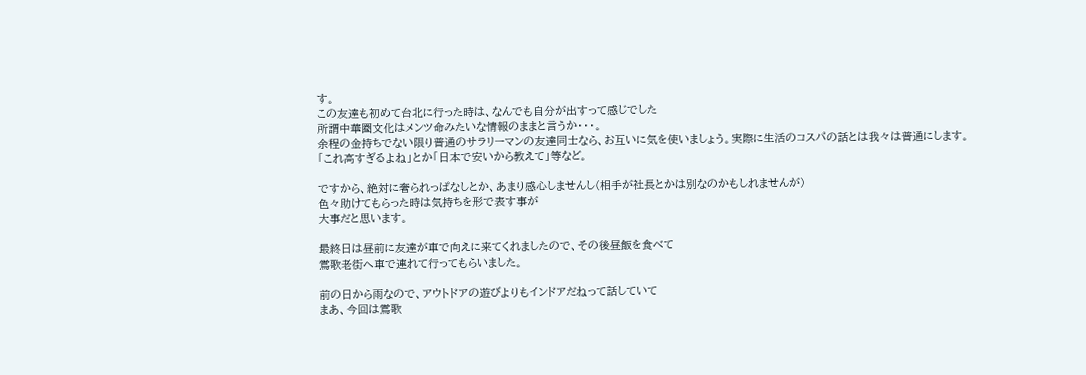す。
この友達も初めて台北に行った時は、なんでも自分が出すって感じでした
所謂中華圏文化はメンツ命みたいな情報のままと言うか・・・。
余程の金持ちでない限り普通のサラリーマンの友達同士なら、お互いに気を使いましょう。実際に生活のコスパの話とは我々は普通にします。
「これ高すぎるよね」とか「日本で安いから教えて」等など。

ですから、絶対に奢られっぱなしとか、あまり感心しませんし(相手が社長とかは別なのかもしれませんが)
色々助けてもらった時は気持ちを形で表す事が
大事だと思います。

最終日は昼前に友達が車で向えに来てくれましたので、その後昼飯を食べて
鴬歌老街へ車で連れて行ってもらいました。

前の日から雨なので、アウトドアの遊びよりもインドアだねって話していて
まあ、今回は鴬歌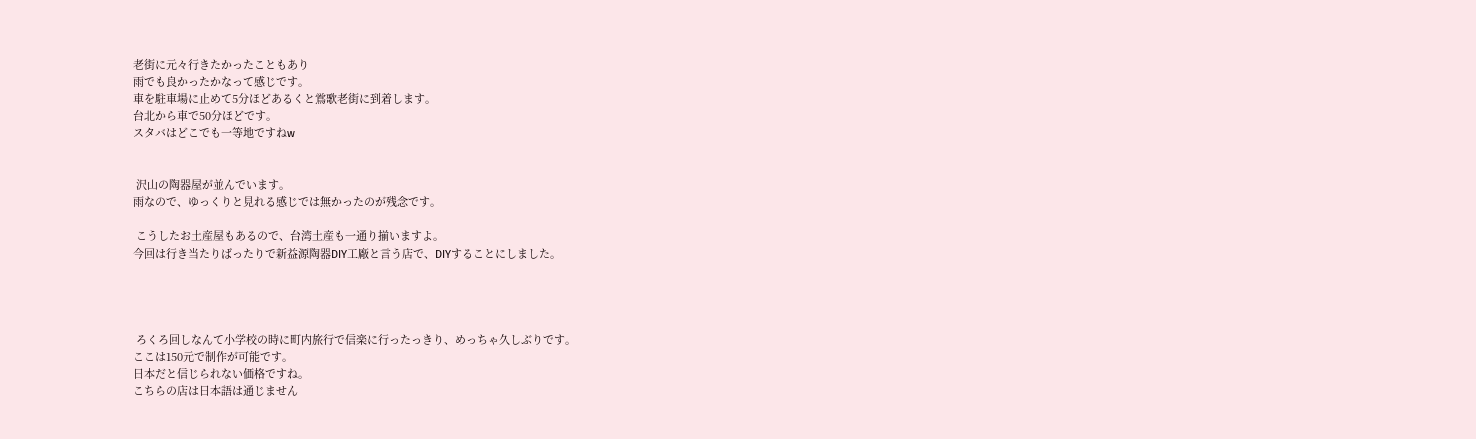老街に元々行きたかったこともあり
雨でも良かったかなって感じです。
車を駐車場に止めて5分ほどあるくと鴬歌老街に到着します。
台北から車で50分ほどです。
スタバはどこでも一等地ですねw


 沢山の陶器屋が並んでいます。
雨なので、ゆっくりと見れる感じでは無かったのが残念です。

 こうしたお土産屋もあるので、台湾土産も一通り揃いますよ。
今回は行き当たりばったりで新益源陶器DIY工廠と言う店で、DIYすることにしました。




 ろくろ回しなんて小学校の時に町内旅行で信楽に行ったっきり、めっちゃ久しぶりです。
ここは150元で制作が可能です。
日本だと信じられない価格ですね。
こちらの店は日本語は通じません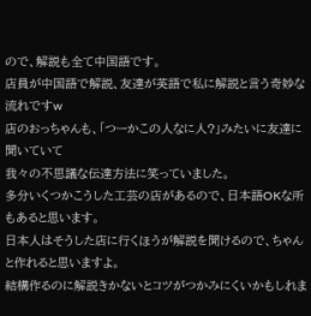ので、解説も全て中国語です。
店員が中国語で解説、友達が英語で私に解説と言う奇妙な流れですw
店のおっちゃんも、「つーかこの人なに人?」みたいに友達に聞いていて
我々の不思議な伝達方法に笑っていました。
多分いくつかこうした工芸の店があるので、日本語OKな所もあると思います。
日本人はそうした店に行くほうが解説を聞けるので、ちゃんと作れると思いますよ。
結構作るのに解説きかないとコツがつかみにくいかもしれま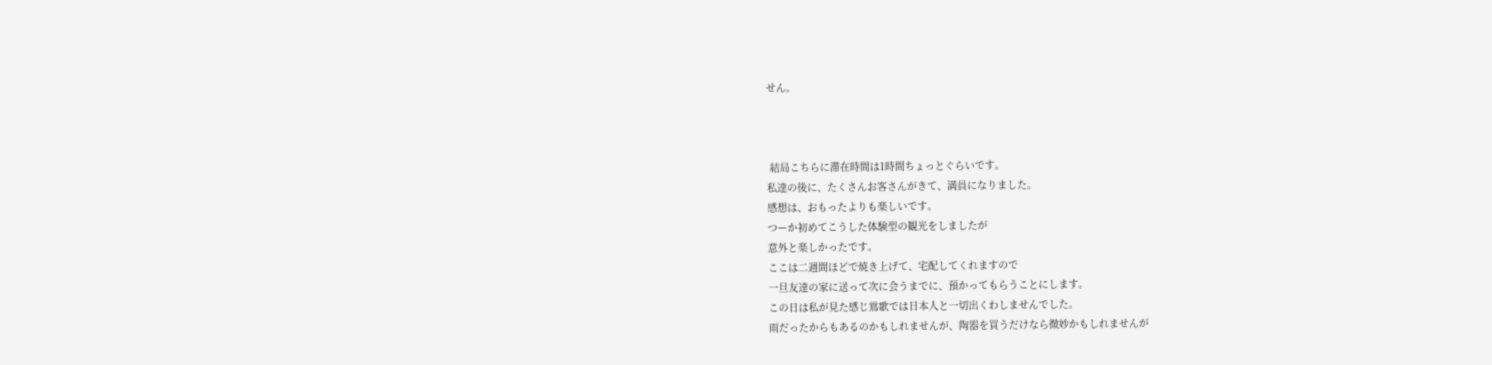せん。



 結局こちらに滞在時間は1時間ちょっとぐらいです。
私達の後に、たくさんお客さんがきて、満員になりました。
感想は、おもったよりも楽しいです。
つーか初めてこうした体験型の観光をしましたが
意外と楽しかったです。
ここは二週間ほどで焼き上げて、宅配してくれますので
一旦友達の家に送って次に会うまでに、預かってもらうことにします。
この日は私が見た感じ鴬歌では日本人と一切出くわしませんでした。
雨だったからもあるのかもしれませんが、陶器を買うだけなら微妙かもしれませんが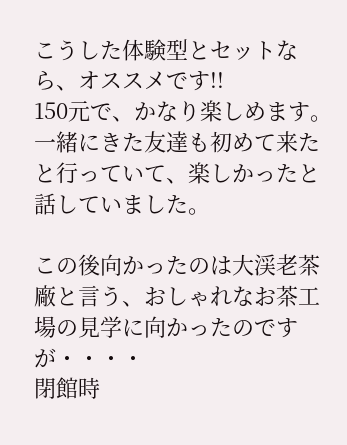こうした体験型とセットなら、オススメです!!
150元で、かなり楽しめます。
一緒にきた友達も初めて来たと行っていて、楽しかったと話していました。

この後向かったのは大渓老茶廠と言う、おしゃれなお茶工場の見学に向かったのですが・・・・
閉館時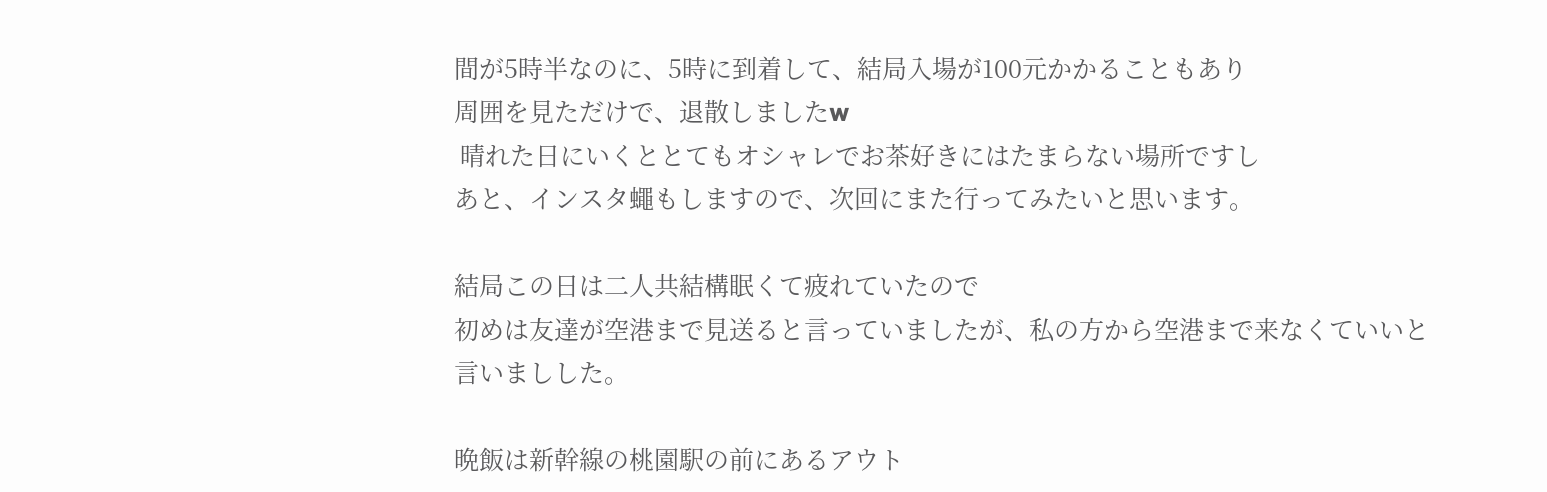間が5時半なのに、5時に到着して、結局入場が100元かかることもあり
周囲を見ただけで、退散しましたw
 晴れた日にいくととてもオシャレでお茶好きにはたまらない場所ですし
あと、インスタ蠅もしますので、次回にまた行ってみたいと思います。

結局この日は二人共結構眠くて疲れていたので
初めは友達が空港まで見送ると言っていましたが、私の方から空港まで来なくていいと
言いましした。

晩飯は新幹線の桃園駅の前にあるアウト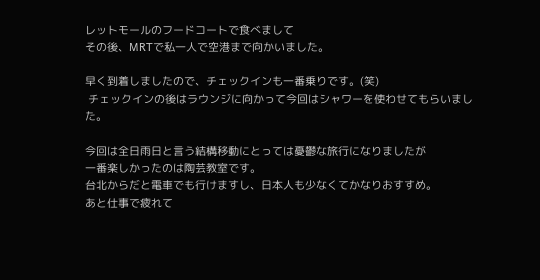レットモールのフードコートで食べまして
その後、MRTで私一人で空港まで向かいました。

早く到着しましたので、チェックインも一番乗りです。(笑)
 チェックインの後はラウンジに向かって今回はシャワーを使わせてもらいました。

今回は全日雨日と言う結構移動にとっては憂鬱な旅行になりましたが
一番楽しかったのは陶芸教室です。
台北からだと電車でも行けますし、日本人も少なくてかなりおすすめ。
あと仕事で疲れて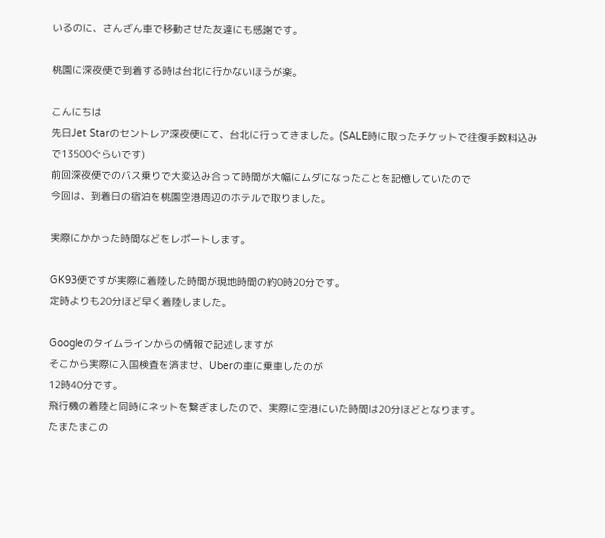いるのに、さんざん車で移動させた友達にも感謝です。

桃園に深夜便で到着する時は台北に行かないほうが楽。

こんにちは
先日Jet Starのセントレア深夜便にて、台北に行ってきました。(SALE時に取ったチケットで往復手数料込みで13500ぐらいです)
前回深夜便でのバス乗りで大変込み合って時間が大幅にムダになったことを記憶していたので
今回は、到着日の宿泊を桃園空港周辺のホテルで取りました。

実際にかかった時間などをレポートします。

GK93便ですが実際に着陸した時間が現地時間の約0時20分です。
定時よりも20分ほど早く着陸しました。

Googleのタイムラインからの情報で記述しますが
そこから実際に入国検査を済ませ、Uberの車に乗車したのが
12時40分です。
飛行機の着陸と同時にネットを繋ぎましたので、実際に空港にいた時間は20分ほどとなります。
たまたまこの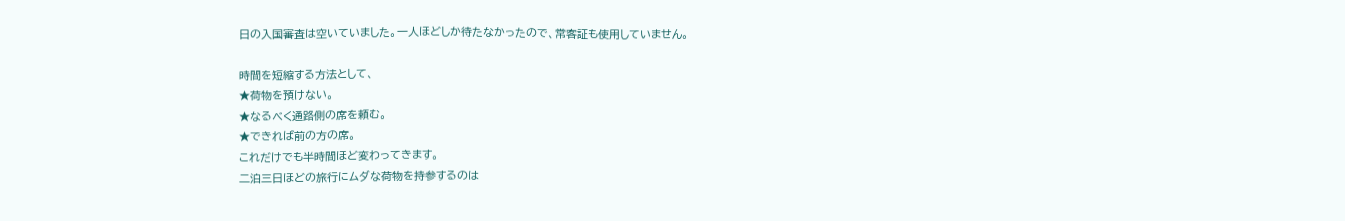日の入国審査は空いていました。一人ほどしか待たなかったので、常客証も使用していません。

時間を短縮する方法として、
★荷物を預けない。
★なるべく通路側の席を頼む。
★できれば前の方の席。
これだけでも半時間ほど変わってきます。
二泊三日ほどの旅行にムダな荷物を持参するのは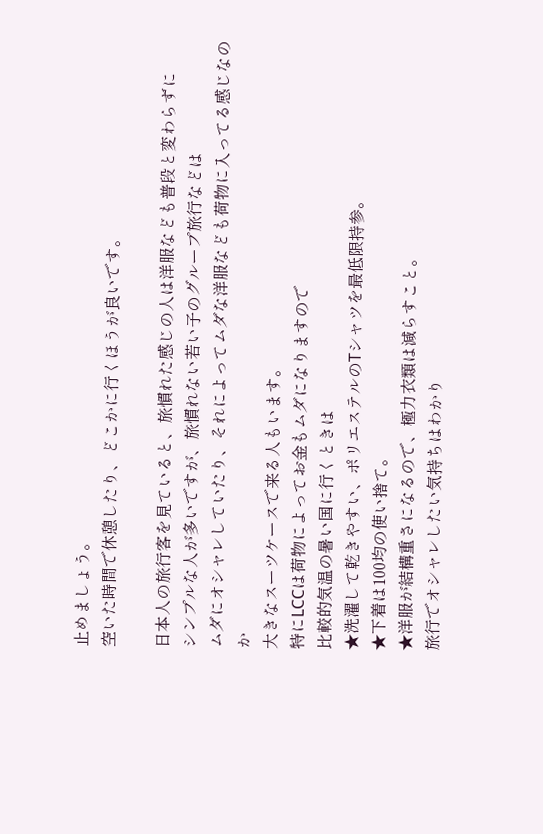止めましょう。
空いた時間で休憩したり、どこかに行くほうが良いです。

日本人の旅行客を見ていると、旅慣れた感じの人は洋服なども普段と変わらずに
シンプルな人が多いですが、旅慣れない若い子のグループ旅行などは
ムダにオシャレしていたり、それによってムダな洋服なども荷物に入ってる感じなのか
大きなスーツケースで来る人もいます。
特にLCCは荷物によってお金もムダになりますので
比較的気温の暑い国に行くときは
★洗濯して乾きやすい、ポリエステルのTシャツを最低限持参。
★下着は100均の使い捨て。
★洋服が結構重さになるので、極力衣類は減らすこと。
旅行でオシャレしたい気持ちはわかり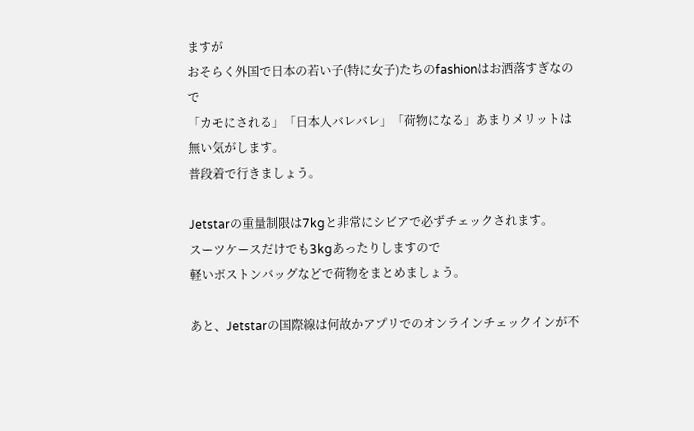ますが
おそらく外国で日本の若い子(特に女子)たちのfashionはお洒落すぎなので
「カモにされる」「日本人バレバレ」「荷物になる」あまりメリットは無い気がします。
普段着で行きましょう。

Jetstarの重量制限は7kgと非常にシビアで必ずチェックされます。
スーツケースだけでも3kgあったりしますので
軽いボストンバッグなどで荷物をまとめましょう。

あと、Jetstarの国際線は何故かアプリでのオンラインチェックインが不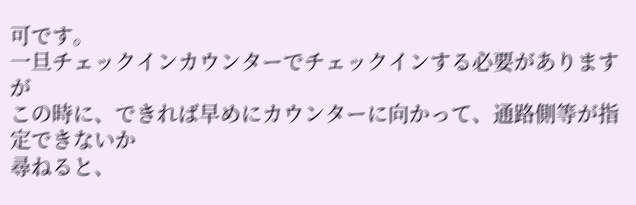可です。
一旦チェックインカウンターでチェックインする必要がありますが
この時に、できれば早めにカウンターに向かって、通路側等が指定できないか
尋ねると、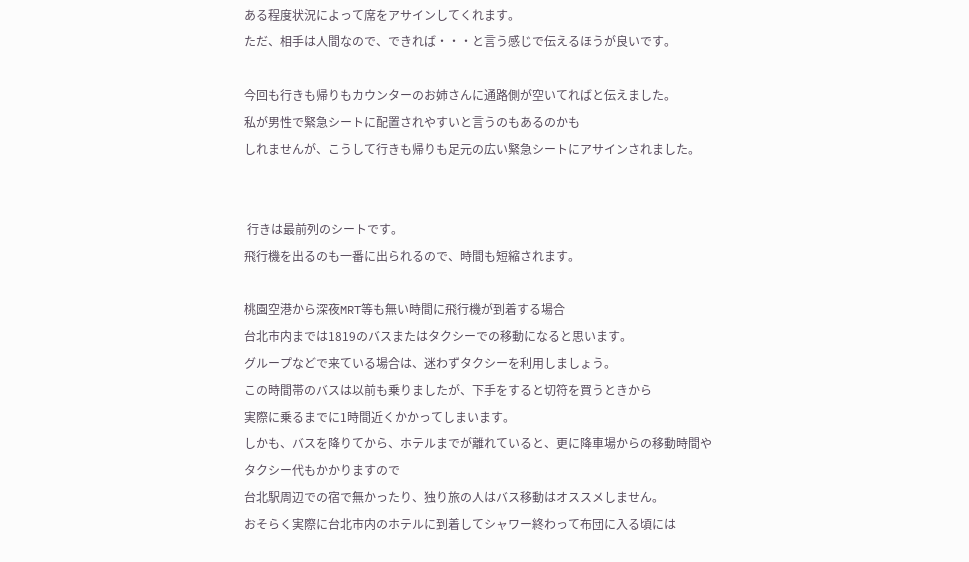ある程度状況によって席をアサインしてくれます。
ただ、相手は人間なので、できれば・・・と言う感じで伝えるほうが良いです。

今回も行きも帰りもカウンターのお姉さんに通路側が空いてればと伝えました。
私が男性で緊急シートに配置されやすいと言うのもあるのかも
しれませんが、こうして行きも帰りも足元の広い緊急シートにアサインされました。


 行きは最前列のシートです。
飛行機を出るのも一番に出られるので、時間も短縮されます。

桃園空港から深夜MRT等も無い時間に飛行機が到着する場合
台北市内までは1819のバスまたはタクシーでの移動になると思います。
グループなどで来ている場合は、迷わずタクシーを利用しましょう。
この時間帯のバスは以前も乗りましたが、下手をすると切符を買うときから
実際に乗るまでに1時間近くかかってしまいます。
しかも、バスを降りてから、ホテルまでが離れていると、更に降車場からの移動時間や
タクシー代もかかりますので
台北駅周辺での宿で無かったり、独り旅の人はバス移動はオススメしません。
おそらく実際に台北市内のホテルに到着してシャワー終わって布団に入る頃には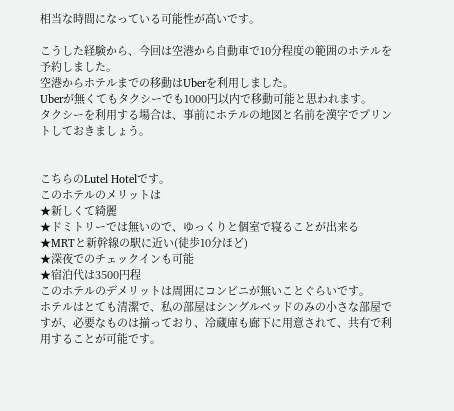相当な時間になっている可能性が高いです。

こうした経験から、今回は空港から自動車で10分程度の範囲のホテルを予約しました。
空港からホテルまでの移動はUberを利用しました。
Uberが無くてもタクシーでも1000円以内で移動可能と思われます。
タクシーを利用する場合は、事前にホテルの地図と名前を漢字でプリントしておきましょう。


こちらのLutel Hotelです。
このホテルのメリットは
★新しくて綺麗
★ドミトリーでは無いので、ゆっくりと個室で寝ることが出来る
★MRTと新幹線の駅に近い(徒歩10分ほど)
★深夜でのチェックインも可能
★宿泊代は3500円程
このホテルのデメリットは周囲にコンビニが無いことぐらいです。
ホテルはとても清潔で、私の部屋はシングルベッドのみの小さな部屋ですが、必要なものは揃っており、冷蔵庫も廊下に用意されて、共有で利用することが可能です。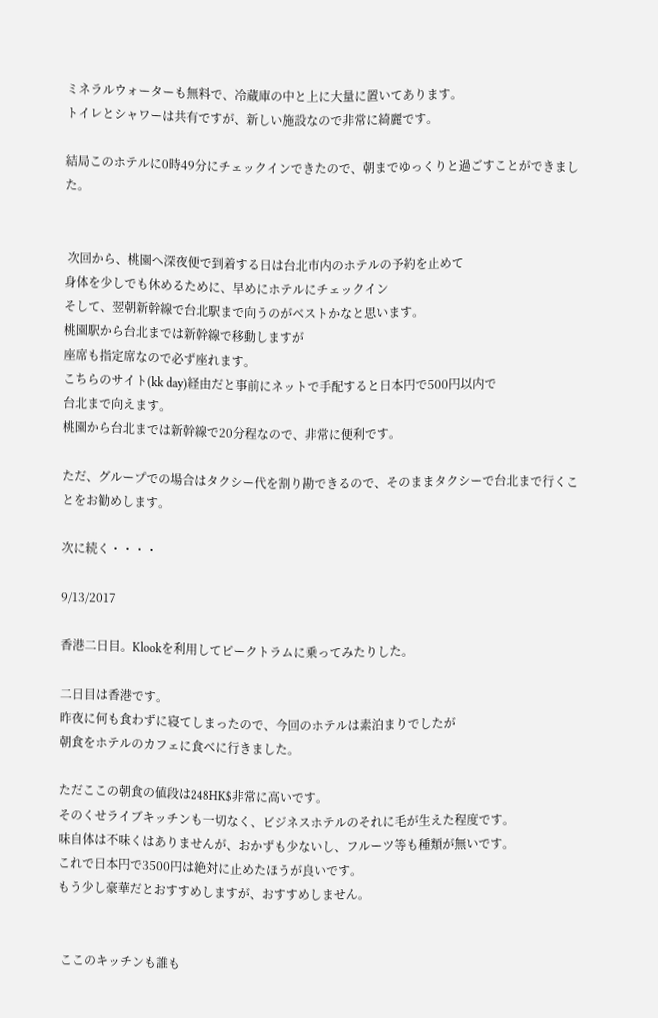ミネラルウォーターも無料で、冷蔵庫の中と上に大量に置いてあります。
トイレとシャワーは共有ですが、新しい施設なので非常に綺麗です。

結局このホテルに0時49分にチェックインできたので、朝までゆっくりと過ごすことができました。


 次回から、桃園へ深夜便で到着する日は台北市内のホテルの予約を止めて
身体を少しでも休めるために、早めにホテルにチェックイン
そして、翌朝新幹線で台北駅まで向うのがベストかなと思います。
桃園駅から台北までは新幹線で移動しますが
座席も指定席なので必ず座れます。
こちらのサイト(kk day)経由だと事前にネットで手配すると日本円で500円以内で
台北まで向えます。
桃園から台北までは新幹線で20分程なので、非常に便利です。

ただ、グループでの場合はタクシー代を割り勘できるので、そのままタクシーで台北まで行くことをお勧めします。

次に続く・・・・

9/13/2017

香港二日目。Klookを利用してピークトラムに乗ってみたりした。

二日目は香港です。
昨夜に何も食わずに寝てしまったので、今回のホテルは素泊まりでしたが
朝食をホテルのカフェに食べに行きました。

ただここの朝食の値段は248HK$非常に高いです。
そのくせライブキッチンも一切なく、ビジネスホテルのそれに毛が生えた程度です。
味自体は不味くはありませんが、おかずも少ないし、フルーツ等も種類が無いです。
これで日本円で3500円は絶対に止めたほうが良いです。
もう少し豪華だとおすすめしますが、おすすめしません。


 ここのキッチンも誰も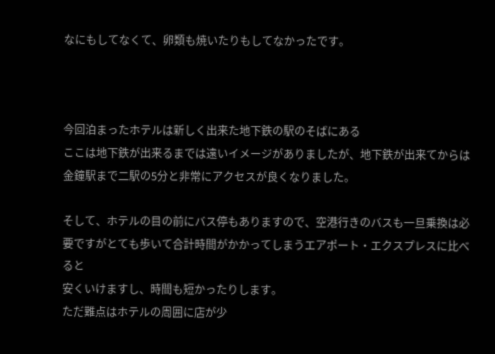なにもしてなくて、卵類も焼いたりもしてなかったです。



今回泊まったホテルは新しく出来た地下鉄の駅のそばにある
ここは地下鉄が出来るまでは遠いイメージがありましたが、地下鉄が出来てからは
金鐘駅まで二駅の5分と非常にアクセスが良くなりました。

そして、ホテルの目の前にバス停もありますので、空港行きのバスも一旦乗換は必要ですがとても歩いて合計時間がかかってしまうエアポート・エクスプレスに比べると
安くいけますし、時間も短かったりします。
ただ難点はホテルの周囲に店が少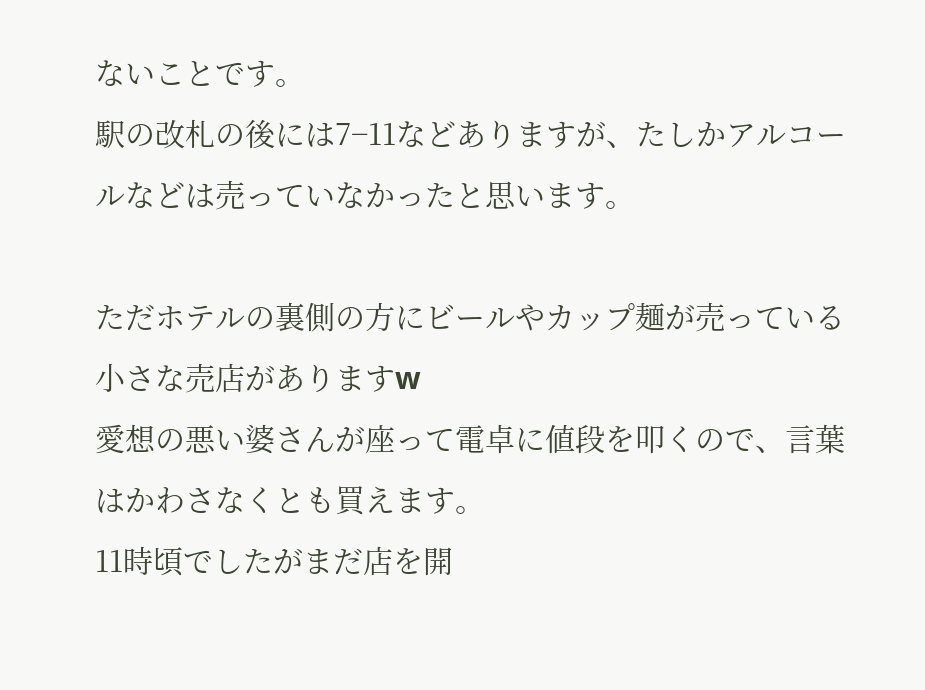ないことです。
駅の改札の後には7−11などありますが、たしかアルコールなどは売っていなかったと思います。

ただホテルの裏側の方にビールやカップ麺が売っている小さな売店がありますw
愛想の悪い婆さんが座って電卓に値段を叩くので、言葉はかわさなくとも買えます。
11時頃でしたがまだ店を開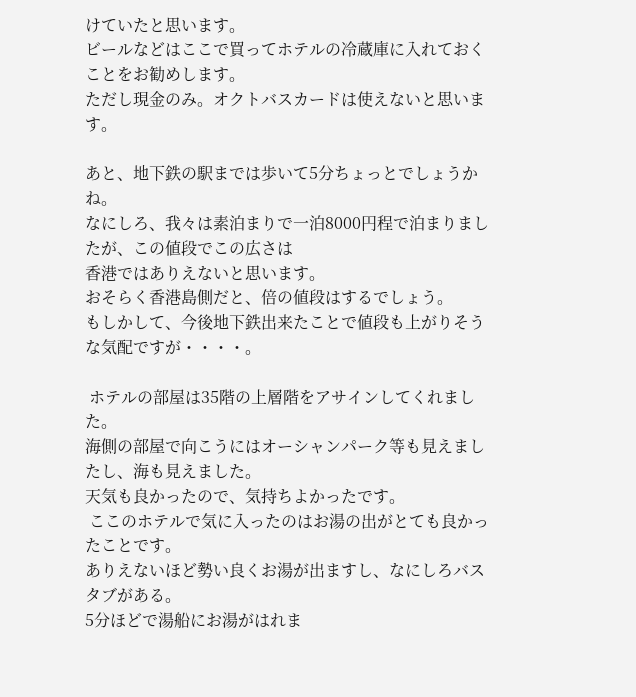けていたと思います。
ビールなどはここで買ってホテルの冷蔵庫に入れておくことをお勧めします。
ただし現金のみ。オクトバスカードは使えないと思います。

あと、地下鉄の駅までは歩いて5分ちょっとでしょうかね。
なにしろ、我々は素泊まりで一泊8000円程で泊まりましたが、この値段でこの広さは
香港ではありえないと思います。
おそらく香港島側だと、倍の値段はするでしょう。
もしかして、今後地下鉄出来たことで値段も上がりそうな気配ですが・・・・。

 ホテルの部屋は35階の上層階をアサインしてくれました。
海側の部屋で向こうにはオーシャンパーク等も見えましたし、海も見えました。
天気も良かったので、気持ちよかったです。
 ここのホテルで気に入ったのはお湯の出がとても良かったことです。
ありえないほど勢い良くお湯が出ますし、なにしろバスタブがある。
5分ほどで湯船にお湯がはれま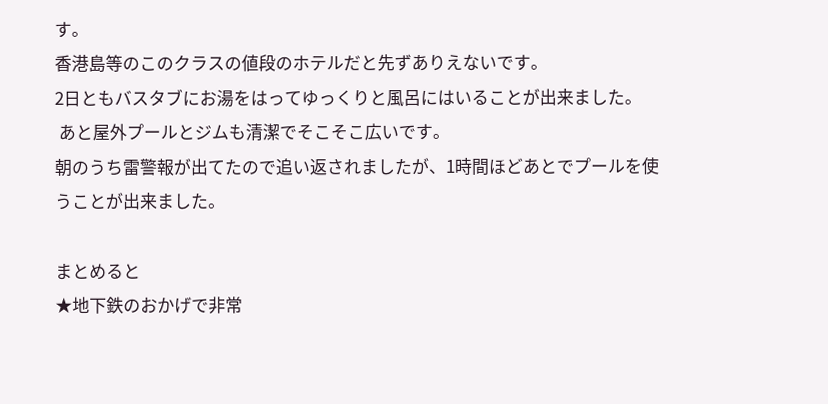す。
香港島等のこのクラスの値段のホテルだと先ずありえないです。
2日ともバスタブにお湯をはってゆっくりと風呂にはいることが出来ました。
 あと屋外プールとジムも清潔でそこそこ広いです。
朝のうち雷警報が出てたので追い返されましたが、1時間ほどあとでプールを使うことが出来ました。

まとめると
★地下鉄のおかげで非常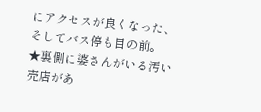にアクセスが良くなった、そしてバス停も目の前。
★裏側に婆さんがいる汚い売店があ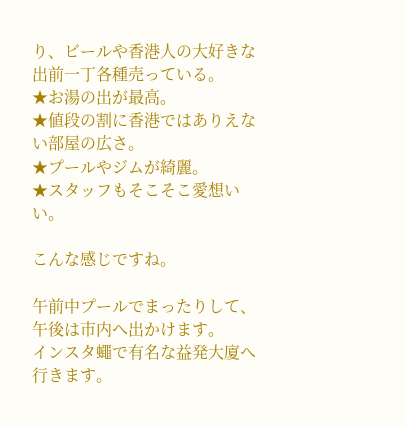り、ビールや香港人の大好きな出前一丁各種売っている。
★お湯の出が最高。
★値段の割に香港ではありえない部屋の広さ。
★プールやジムが綺麗。
★スタッフもそこそこ愛想いい。

こんな感じですね。

午前中プールでまったりして、午後は市内へ出かけます。
インスタ蠅で有名な益発大廈へ行きます。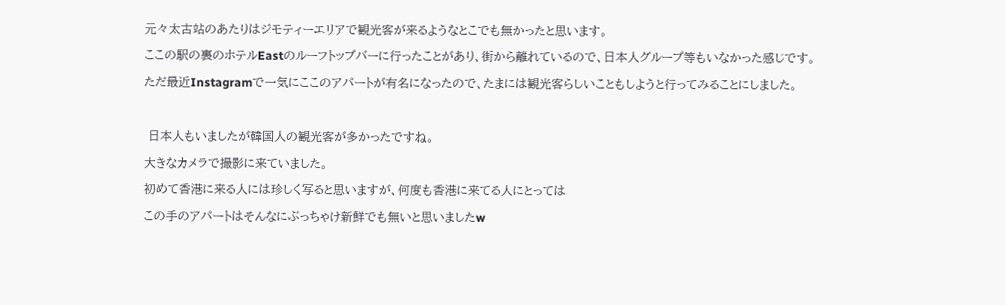元々太古站のあたりはジモティーエリアで観光客が来るようなとこでも無かったと思います。
ここの駅の裏のホテルEastのルーフトップバーに行ったことがあり、街から離れているので、日本人グループ等もいなかった感じです。
ただ最近Instagramで一気にここのアパートが有名になったので、たまには観光客らしいこともしようと行ってみることにしました。

 日本人もいましたが韓国人の観光客が多かったですね。
大きなカメラで撮影に来ていました。
初めて香港に来る人には珍しく写ると思いますが、何度も香港に来てる人にとっては
この手のアパートはそんなにぶっちゃけ新鮮でも無いと思いましたw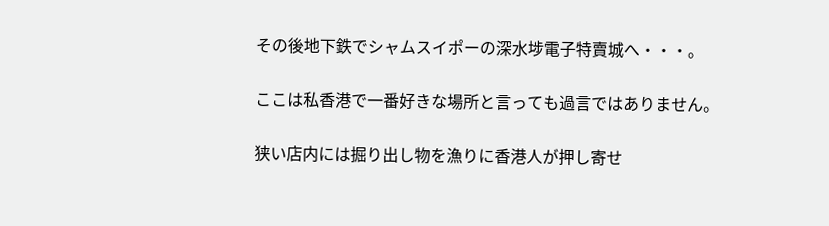その後地下鉄でシャムスイポーの深水埗電子特賣城へ・・・。

ここは私香港で一番好きな場所と言っても過言ではありません。

狭い店内には掘り出し物を漁りに香港人が押し寄せ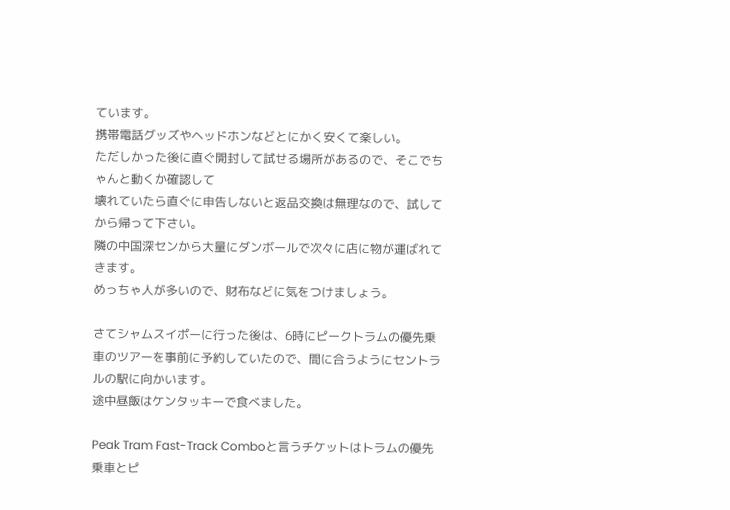ています。
携帯電話グッズやヘッドホンなどとにかく安くて楽しい。
ただしかった後に直ぐ開封して試せる場所があるので、そこでちゃんと動くか確認して
壊れていたら直ぐに申告しないと返品交換は無理なので、試してから帰って下さい。
隣の中国深センから大量にダンボールで次々に店に物が運ばれてきます。
めっちゃ人が多いので、財布などに気をつけましょう。

さてシャムスイポーに行った後は、6時にピークトラムの優先乗車のツアーを事前に予約していたので、間に合うようにセントラルの駅に向かいます。
途中昼飯はケンタッキーで食べました。

Peak Tram Fast-Track Comboと言うチケットはトラムの優先乗車とピ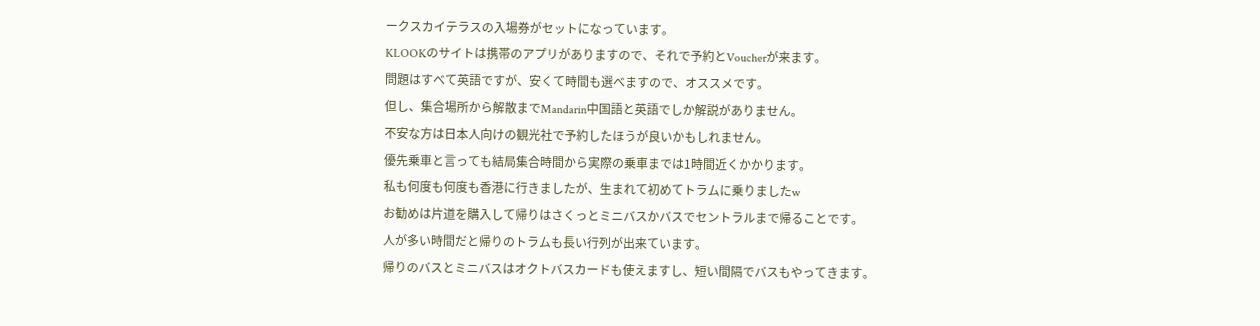ークスカイテラスの入場券がセットになっています。
KLOOKのサイトは携帯のアプリがありますので、それで予約とVoucherが来ます。
問題はすべて英語ですが、安くて時間も選べますので、オススメです。
但し、集合場所から解散までMandarin中国語と英語でしか解説がありません。
不安な方は日本人向けの観光社で予約したほうが良いかもしれません。
優先乗車と言っても結局集合時間から実際の乗車までは1時間近くかかります。
私も何度も何度も香港に行きましたが、生まれて初めてトラムに乗りましたw
お勧めは片道を購入して帰りはさくっとミニバスかバスでセントラルまで帰ることです。
人が多い時間だと帰りのトラムも長い行列が出来ています。
帰りのバスとミニバスはオクトバスカードも使えますし、短い間隔でバスもやってきます。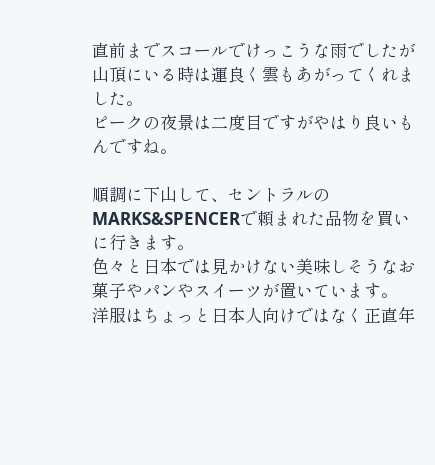直前までスコールでけっこうな雨でしたが山頂にいる時は運良く雲もあがってくれました。
ピークの夜景は二度目ですがやはり良いもんですね。

順調に下山して、セントラルのMARKS&SPENCERで頼まれた品物を買いに行きます。
色々と日本では見かけない美味しそうなお菓子やパンやスイーツが置いています。
洋服はちょっと日本人向けではなく正直年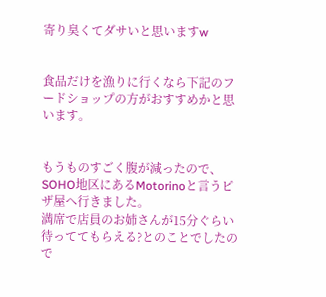寄り臭くてダサいと思いますw


食品だけを漁りに行くなら下記のフードショップの方がおすすめかと思います。


もうものすごく腹が減ったので、SOHO地区にあるMotorinoと言うピザ屋へ行きました。
満席で店員のお姉さんが15分ぐらい待っててもらえる?とのことでしたので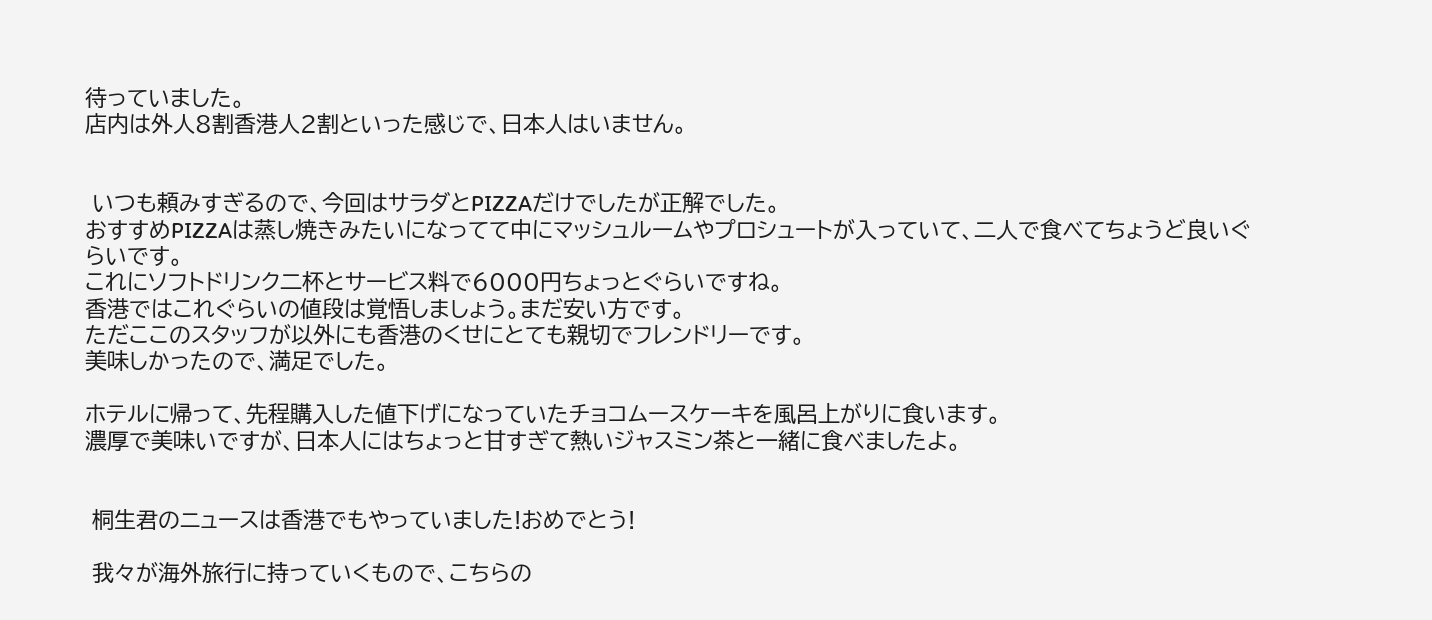待っていました。
店内は外人8割香港人2割といった感じで、日本人はいません。


 いつも頼みすぎるので、今回はサラダとPIZZAだけでしたが正解でした。
おすすめPIZZAは蒸し焼きみたいになってて中にマッシュルームやプロシュートが入っていて、二人で食べてちょうど良いぐらいです。
これにソフトドリンク二杯とサービス料で6000円ちょっとぐらいですね。
香港ではこれぐらいの値段は覚悟しましょう。まだ安い方です。
ただここのスタッフが以外にも香港のくせにとても親切でフレンドリーです。
美味しかったので、満足でした。

ホテルに帰って、先程購入した値下げになっていたチョコムースケーキを風呂上がりに食います。
濃厚で美味いですが、日本人にはちょっと甘すぎて熱いジャスミン茶と一緒に食べましたよ。


 桐生君のニュースは香港でもやっていました!おめでとう!

 我々が海外旅行に持っていくもので、こちらの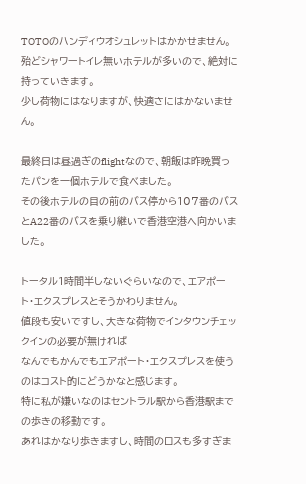TOTOのハンディウオシュレットはかかせません。
殆どシャワートイレ無いホテルが多いので、絶対に持っていきます。
少し荷物にはなりますが、快適さにはかないません。

最終日は昼過ぎのflightなので、朝飯は昨晩買ったパンを一個ホテルで食べました。
その後ホテルの目の前のバス停から107番のバスとA22番のバスを乗り継いで香港空港へ向かいました。

トータル1時間半しないぐらいなので、エアポート・エクスプレスとそうかわりません。
値段も安いですし、大きな荷物でインタウンチェックインの必要が無ければ
なんでもかんでもエアポート・エクスプレスを使うのはコスト的にどうかなと感じます。
特に私が嫌いなのはセントラル駅から香港駅までの歩きの移動です。
あれはかなり歩きますし、時間のロスも多すぎま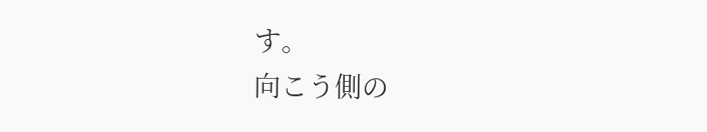す。
向こう側の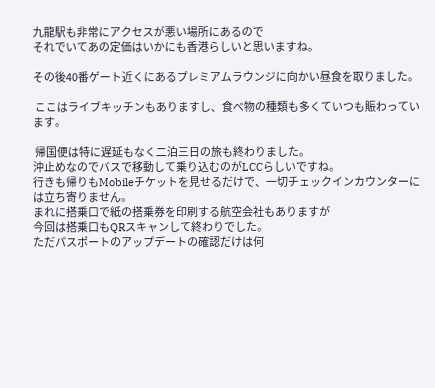九龍駅も非常にアクセスが悪い場所にあるので
それでいてあの定価はいかにも香港らしいと思いますね。

その後40番ゲート近くにあるプレミアムラウンジに向かい昼食を取りました。

 ここはライブキッチンもありますし、食べ物の種類も多くていつも賑わっています。

 帰国便は特に遅延もなく二泊三日の旅も終わりました。
沖止めなのでバスで移動して乗り込むのがLCCらしいですね。
行きも帰りもMobileチケットを見せるだけで、一切チェックインカウンターには立ち寄りません。
まれに搭乗口で紙の搭乗券を印刷する航空会社もありますが
今回は搭乗口もQRスキャンして終わりでした。
ただパスポートのアップデートの確認だけは何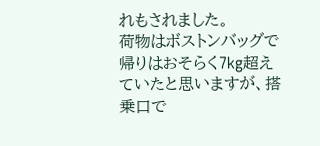れもされました。
荷物はボストンバッグで帰りはおそらく7kg超えていたと思いますが、搭乗口で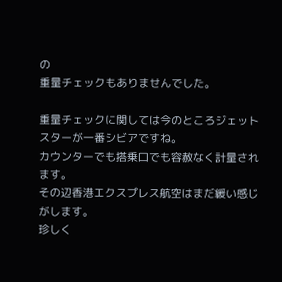の
重量チェックもありませんでした。

重量チェックに関しては今のところジェットスターが一番シビアですね。
カウンターでも搭乗口でも容赦なく計量されます。
その辺香港エクスプレス航空はまだ緩い感じがします。
珍しく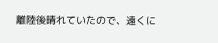離陸後晴れていたので、遠くに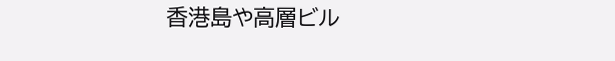香港島や高層ビル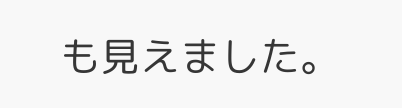も見えました。